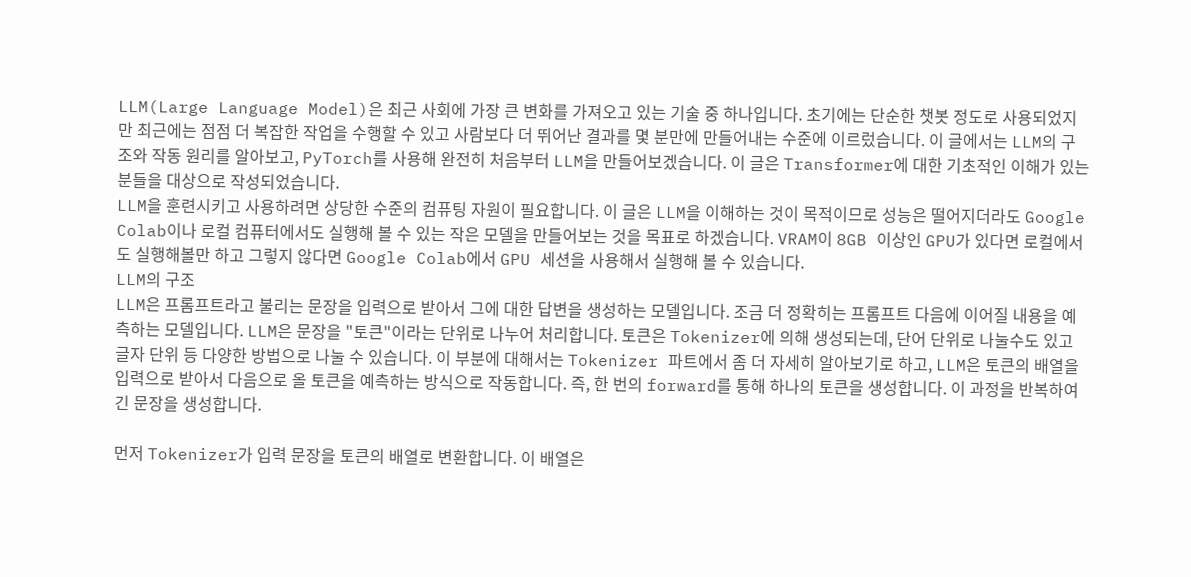LLM(Large Language Model)은 최근 사회에 가장 큰 변화를 가져오고 있는 기술 중 하나입니다. 초기에는 단순한 챗봇 정도로 사용되었지만 최근에는 점점 더 복잡한 작업을 수행할 수 있고 사람보다 더 뛰어난 결과를 몇 분만에 만들어내는 수준에 이르렀습니다. 이 글에서는 LLM의 구조와 작동 원리를 알아보고, PyTorch를 사용해 완전히 처음부터 LLM을 만들어보겠습니다. 이 글은 Transformer에 대한 기초적인 이해가 있는 분들을 대상으로 작성되었습니다.
LLM을 훈련시키고 사용하려면 상당한 수준의 컴퓨팅 자원이 필요합니다. 이 글은 LLM을 이해하는 것이 목적이므로 성능은 떨어지더라도 Google Colab이나 로컬 컴퓨터에서도 실행해 볼 수 있는 작은 모델을 만들어보는 것을 목표로 하겠습니다. VRAM이 8GB 이상인 GPU가 있다면 로컬에서도 실행해볼만 하고 그렇지 않다면 Google Colab에서 GPU 세션을 사용해서 실행해 볼 수 있습니다.
LLM의 구조
LLM은 프롬프트라고 불리는 문장을 입력으로 받아서 그에 대한 답변을 생성하는 모델입니다. 조금 더 정확히는 프롬프트 다음에 이어질 내용을 예측하는 모델입니다. LLM은 문장을 "토큰"이라는 단위로 나누어 처리합니다. 토큰은 Tokenizer에 의해 생성되는데, 단어 단위로 나눌수도 있고 글자 단위 등 다양한 방법으로 나눌 수 있습니다. 이 부분에 대해서는 Tokenizer 파트에서 좀 더 자세히 알아보기로 하고, LLM은 토큰의 배열을 입력으로 받아서 다음으로 올 토큰을 예측하는 방식으로 작동합니다. 즉, 한 번의 forward를 통해 하나의 토큰을 생성합니다. 이 과정을 반복하여 긴 문장을 생성합니다.

먼저 Tokenizer가 입력 문장을 토큰의 배열로 변환합니다. 이 배열은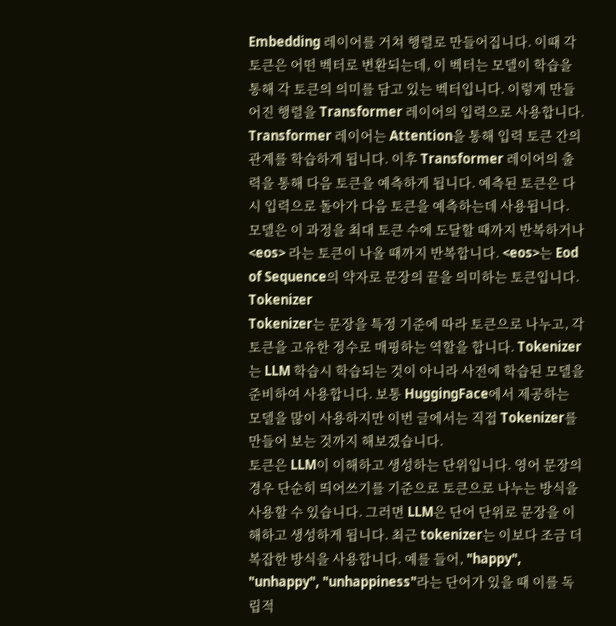Embedding 레이어를 거쳐 행렬로 만들어집니다. 이때 각 토큰은 어떤 벡터로 변환되는데, 이 벡터는 모델이 학습을 통해 각 토큰의 의미를 담고 있는 벡터입니다. 이렇게 만들어진 행렬을 Transformer 레이어의 입력으로 사용합니다. Transformer 레이어는 Attention을 통해 입력 토큰 간의 관계를 학습하게 됩니다. 이후 Transformer 레이어의 출력을 통해 다음 토큰을 예측하게 됩니다. 예측된 토큰은 다시 입력으로 돌아가 다음 토큰을 예측하는데 사용됩니다. 모델은 이 과정을 최대 토큰 수에 도달할 때까지 반복하거나 <eos> 라는 토큰이 나올 때까지 반복합니다. <eos>는 Eod of Sequence의 약자로 문장의 끝을 의미하는 토큰입니다.
Tokenizer
Tokenizer는 문장을 특정 기준에 따라 토큰으로 나누고, 각 토큰을 고유한 정수로 매핑하는 역할을 합니다. Tokenizer는 LLM 학습시 학습되는 것이 아니라 사전에 학습된 모델을 준비하여 사용합니다. 보통 HuggingFace에서 제공하는 모델을 많이 사용하지만 이번 글에서는 직접 Tokenizer를 만들어 보는 것까지 해보겠습니다.
토큰은 LLM이 이해하고 생성하는 단위입니다. 영어 문장의 경우 단순히 띄어쓰기를 기준으로 토큰으로 나누는 방식을 사용할 수 있습니다. 그러면 LLM은 단어 단위로 문장을 이해하고 생성하게 됩니다. 최근 tokenizer는 이보다 조금 더 복잡한 방식을 사용합니다. 예를 들어, "happy", "unhappy", "unhappiness"라는 단어가 있을 때 이를 독립적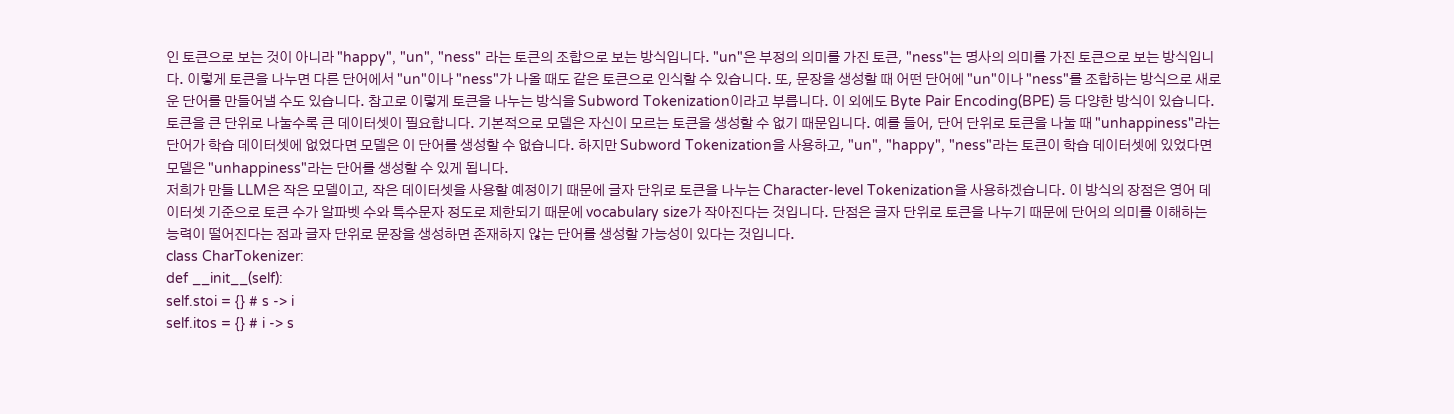인 토큰으로 보는 것이 아니라 "happy", "un", "ness" 라는 토큰의 조합으로 보는 방식입니다. "un"은 부정의 의미를 가진 토큰, "ness"는 명사의 의미를 가진 토큰으로 보는 방식입니다. 이렇게 토큰을 나누면 다른 단어에서 "un"이나 "ness"가 나올 때도 같은 토큰으로 인식할 수 있습니다. 또, 문장을 생성할 때 어떤 단어에 "un"이나 "ness"를 조합하는 방식으로 새로운 단어를 만들어낼 수도 있습니다. 참고로 이렇게 토큰을 나누는 방식을 Subword Tokenization이라고 부릅니다. 이 외에도 Byte Pair Encoding(BPE) 등 다양한 방식이 있습니다.
토큰을 큰 단위로 나눌수록 큰 데이터셋이 필요합니다. 기본적으로 모델은 자신이 모르는 토큰을 생성할 수 없기 때문입니다. 예를 들어, 단어 단위로 토큰을 나눌 때 "unhappiness"라는 단어가 학습 데이터셋에 없었다면 모델은 이 단어를 생성할 수 없습니다. 하지만 Subword Tokenization을 사용하고, "un", "happy", "ness"라는 토큰이 학습 데이터셋에 있었다면 모델은 "unhappiness"라는 단어를 생성할 수 있게 됩니다.
저희가 만들 LLM은 작은 모델이고, 작은 데이터셋을 사용할 예정이기 때문에 글자 단위로 토큰을 나누는 Character-level Tokenization을 사용하겠습니다. 이 방식의 장점은 영어 데이터셋 기준으로 토큰 수가 알파벳 수와 특수문자 정도로 제한되기 때문에 vocabulary size가 작아진다는 것입니다. 단점은 글자 단위로 토큰을 나누기 때문에 단어의 의미를 이해하는 능력이 떨어진다는 점과 글자 단위로 문장을 생성하면 존재하지 않는 단어를 생성할 가능성이 있다는 것입니다.
class CharTokenizer:
def __init__(self):
self.stoi = {} # s -> i
self.itos = {} # i -> s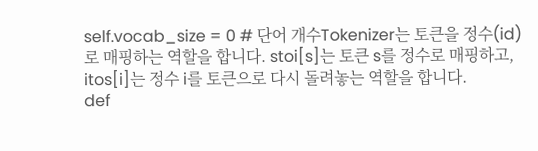self.vocab_size = 0 # 단어 개수Tokenizer는 토큰을 정수(id)로 매핑하는 역할을 합니다. stoi[s]는 토큰 s를 정수로 매핑하고, itos[i]는 정수 i를 토큰으로 다시 돌려놓는 역할을 합니다.
def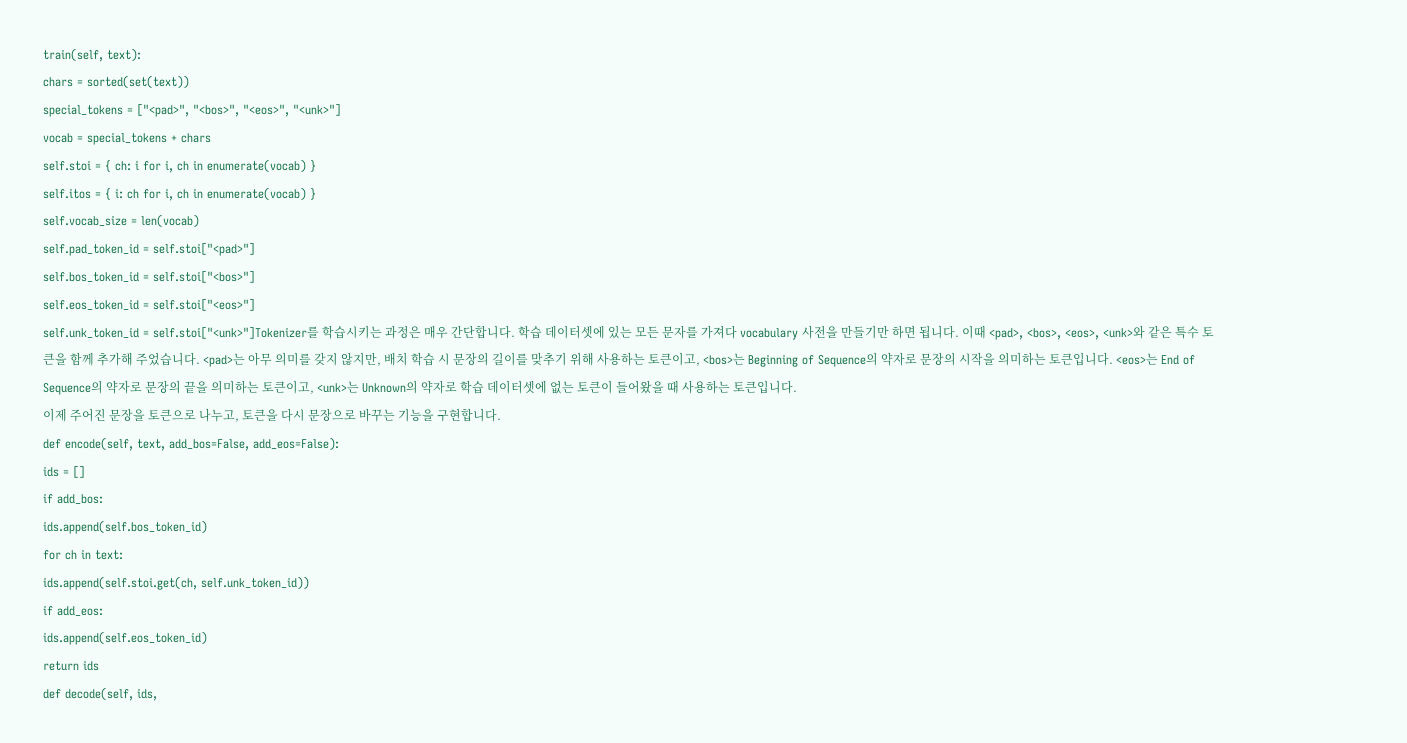train(self, text):
chars = sorted(set(text))
special_tokens = ["<pad>", "<bos>", "<eos>", "<unk>"]
vocab = special_tokens + chars
self.stoi = { ch: i for i, ch in enumerate(vocab) }
self.itos = { i: ch for i, ch in enumerate(vocab) }
self.vocab_size = len(vocab)
self.pad_token_id = self.stoi["<pad>"]
self.bos_token_id = self.stoi["<bos>"]
self.eos_token_id = self.stoi["<eos>"]
self.unk_token_id = self.stoi["<unk>"]Tokenizer를 학습시키는 과정은 매우 간단합니다. 학습 데이터셋에 있는 모든 문자를 가져다 vocabulary 사전을 만들기만 하면 됩니다. 이때 <pad>, <bos>, <eos>, <unk>와 같은 특수 토큰을 함께 추가해 주었습니다. <pad>는 아무 의미를 갖지 않지만, 배치 학습 시 문장의 길이를 맞추기 위해 사용하는 토큰이고, <bos>는 Beginning of Sequence의 약자로 문장의 시작을 의미하는 토큰입니다. <eos>는 End of Sequence의 약자로 문장의 끝을 의미하는 토큰이고, <unk>는 Unknown의 약자로 학습 데이터셋에 없는 토큰이 들어왔을 때 사용하는 토큰입니다.
이제 주어진 문장을 토큰으로 나누고, 토큰을 다시 문장으로 바꾸는 기능을 구현합니다.
def encode(self, text, add_bos=False, add_eos=False):
ids = []
if add_bos:
ids.append(self.bos_token_id)
for ch in text:
ids.append(self.stoi.get(ch, self.unk_token_id))
if add_eos:
ids.append(self.eos_token_id)
return ids
def decode(self, ids,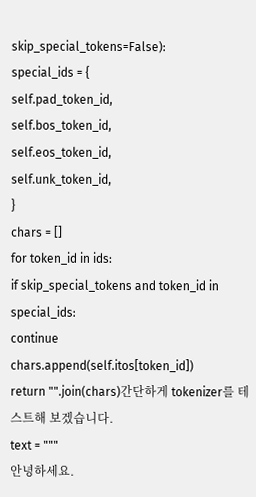skip_special_tokens=False):
special_ids = {
self.pad_token_id,
self.bos_token_id,
self.eos_token_id,
self.unk_token_id,
}
chars = []
for token_id in ids:
if skip_special_tokens and token_id in special_ids:
continue
chars.append(self.itos[token_id])
return "".join(chars)간단하게 tokenizer를 테스트해 보겠습니다.
text = """
안녕하세요.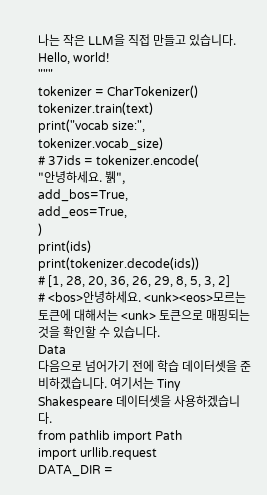나는 작은 LLM을 직접 만들고 있습니다.
Hello, world!
"""
tokenizer = CharTokenizer()
tokenizer.train(text)
print("vocab size:", tokenizer.vocab_size)
# 37ids = tokenizer.encode(
"안녕하세요. 뷁",
add_bos=True,
add_eos=True,
)
print(ids)
print(tokenizer.decode(ids))
# [1, 28, 20, 36, 26, 29, 8, 5, 3, 2]
# <bos>안녕하세요. <unk><eos>모르는 토큰에 대해서는 <unk> 토큰으로 매핑되는 것을 확인할 수 있습니다.
Data
다음으로 넘어가기 전에 학습 데이터셋을 준비하겠습니다. 여기서는 Tiny Shakespeare 데이터셋을 사용하겠습니다.
from pathlib import Path
import urllib.request
DATA_DIR =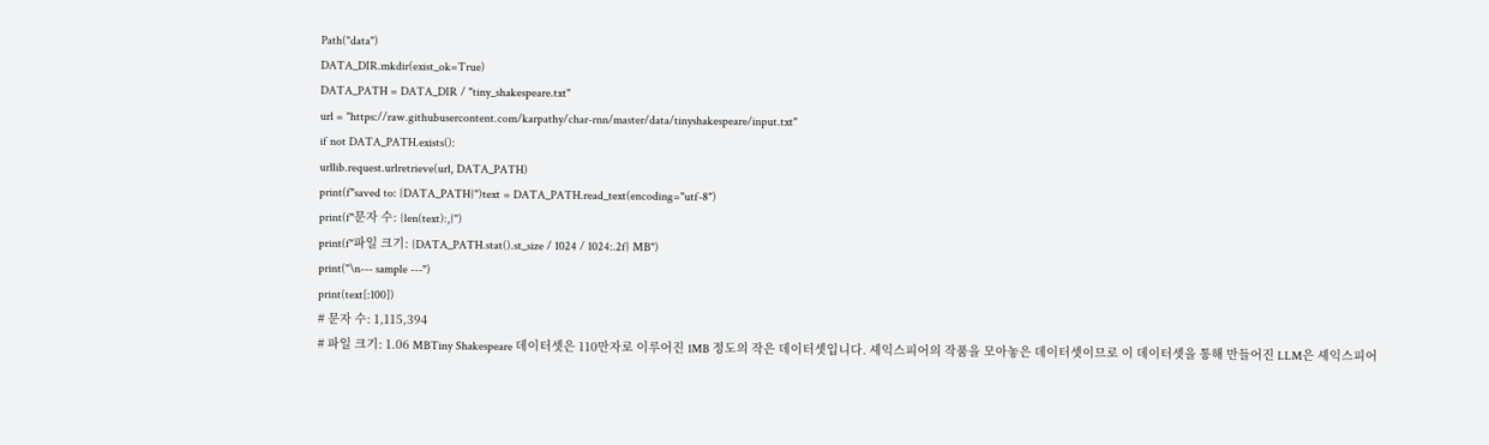Path("data")
DATA_DIR.mkdir(exist_ok=True)
DATA_PATH = DATA_DIR / "tiny_shakespeare.txt"
url = "https://raw.githubusercontent.com/karpathy/char-rnn/master/data/tinyshakespeare/input.txt"
if not DATA_PATH.exists():
urllib.request.urlretrieve(url, DATA_PATH)
print(f"saved to: {DATA_PATH}")text = DATA_PATH.read_text(encoding="utf-8")
print(f"문자 수: {len(text):,}")
print(f"파일 크기: {DATA_PATH.stat().st_size / 1024 / 1024:.2f} MB")
print("\n--- sample ---")
print(text[:100])
# 문자 수: 1,115,394
# 파일 크기: 1.06 MBTiny Shakespeare 데이터셋은 110만자로 이루어진 1MB 정도의 작은 데이터셋입니다. 셰익스피어의 작품을 모아놓은 데이터셋이므로 이 데이터셋을 통해 만들어진 LLM은 셰익스피어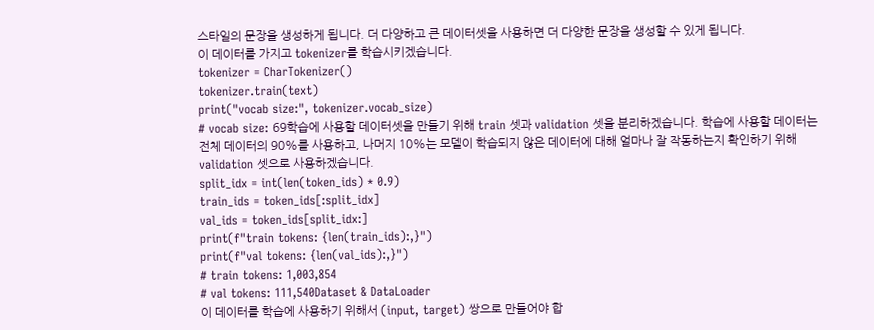스타일의 문장을 생성하게 됩니다. 더 다양하고 큰 데이터셋을 사용하면 더 다양한 문장을 생성할 수 있게 됩니다.
이 데이터를 가지고 tokenizer를 학습시키겠습니다.
tokenizer = CharTokenizer()
tokenizer.train(text)
print("vocab size:", tokenizer.vocab_size)
# vocab size: 69학습에 사용할 데이터셋을 만들기 위해 train 셋과 validation 셋을 분리하겠습니다. 학습에 사용할 데이터는 전체 데이터의 90%를 사용하고, 나머지 10%는 모델이 학습되지 않은 데이터에 대해 얼마나 잘 작동하는지 확인하기 위해 validation 셋으로 사용하겠습니다.
split_idx = int(len(token_ids) * 0.9)
train_ids = token_ids[:split_idx]
val_ids = token_ids[split_idx:]
print(f"train tokens: {len(train_ids):,}")
print(f"val tokens: {len(val_ids):,}")
# train tokens: 1,003,854
# val tokens: 111,540Dataset & DataLoader
이 데이터를 학습에 사용하기 위해서 (input, target) 쌍으로 만들어야 합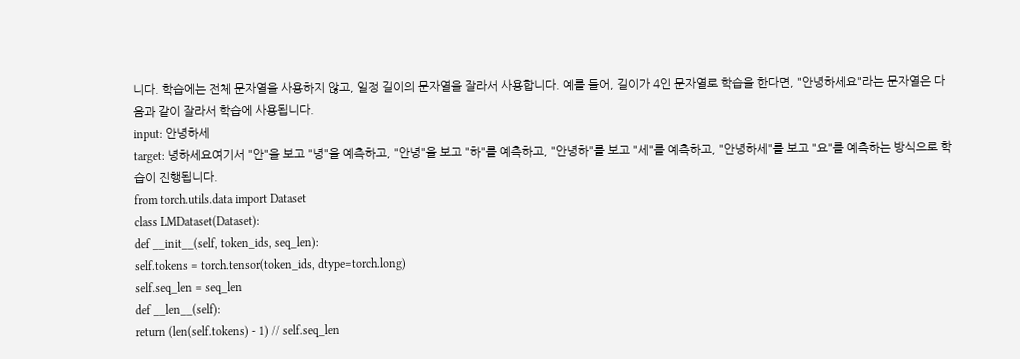니다. 학습에는 전체 문자열을 사용하지 않고, 일정 길이의 문자열을 잘라서 사용합니다. 예를 들어, 길이가 4인 문자열로 학습을 한다면, "안녕하세요"라는 문자열은 다음과 같이 잘라서 학습에 사용됩니다.
input: 안녕하세
target: 녕하세요여기서 "안"을 보고 "녕"을 예측하고, "안녕"을 보고 "하"를 예측하고, "안녕하"를 보고 "세"를 예측하고, "안녕하세"를 보고 "요"를 예측하는 방식으로 학습이 진행됩니다.
from torch.utils.data import Dataset
class LMDataset(Dataset):
def __init__(self, token_ids, seq_len):
self.tokens = torch.tensor(token_ids, dtype=torch.long)
self.seq_len = seq_len
def __len__(self):
return (len(self.tokens) - 1) // self.seq_len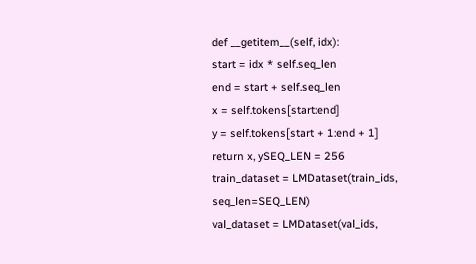def __getitem__(self, idx):
start = idx * self.seq_len
end = start + self.seq_len
x = self.tokens[start:end]
y = self.tokens[start + 1:end + 1]
return x, ySEQ_LEN = 256
train_dataset = LMDataset(train_ids, seq_len=SEQ_LEN)
val_dataset = LMDataset(val_ids,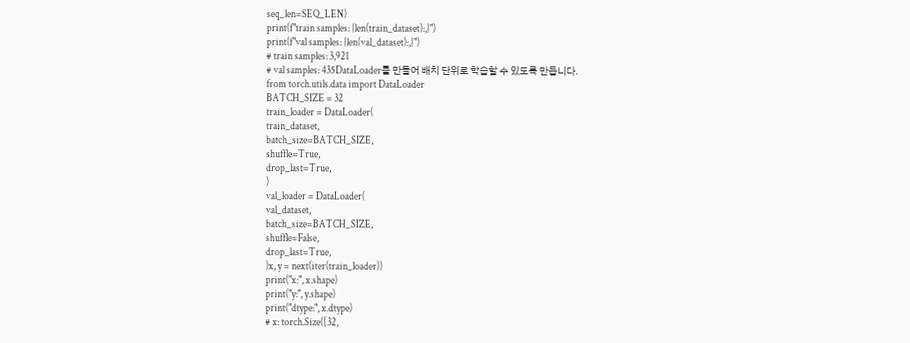seq_len=SEQ_LEN)
print(f"train samples: {len(train_dataset):,}")
print(f"val samples: {len(val_dataset):,}")
# train samples: 3,921
# val samples: 435DataLoader를 만들어 배치 단위로 학습할 수 있도록 만듭니다.
from torch.utils.data import DataLoader
BATCH_SIZE = 32
train_loader = DataLoader(
train_dataset,
batch_size=BATCH_SIZE,
shuffle=True,
drop_last=True,
)
val_loader = DataLoader(
val_dataset,
batch_size=BATCH_SIZE,
shuffle=False,
drop_last=True,
)x, y = next(iter(train_loader))
print("x:", x.shape)
print("y:", y.shape)
print("dtype:", x.dtype)
# x: torch.Size([32,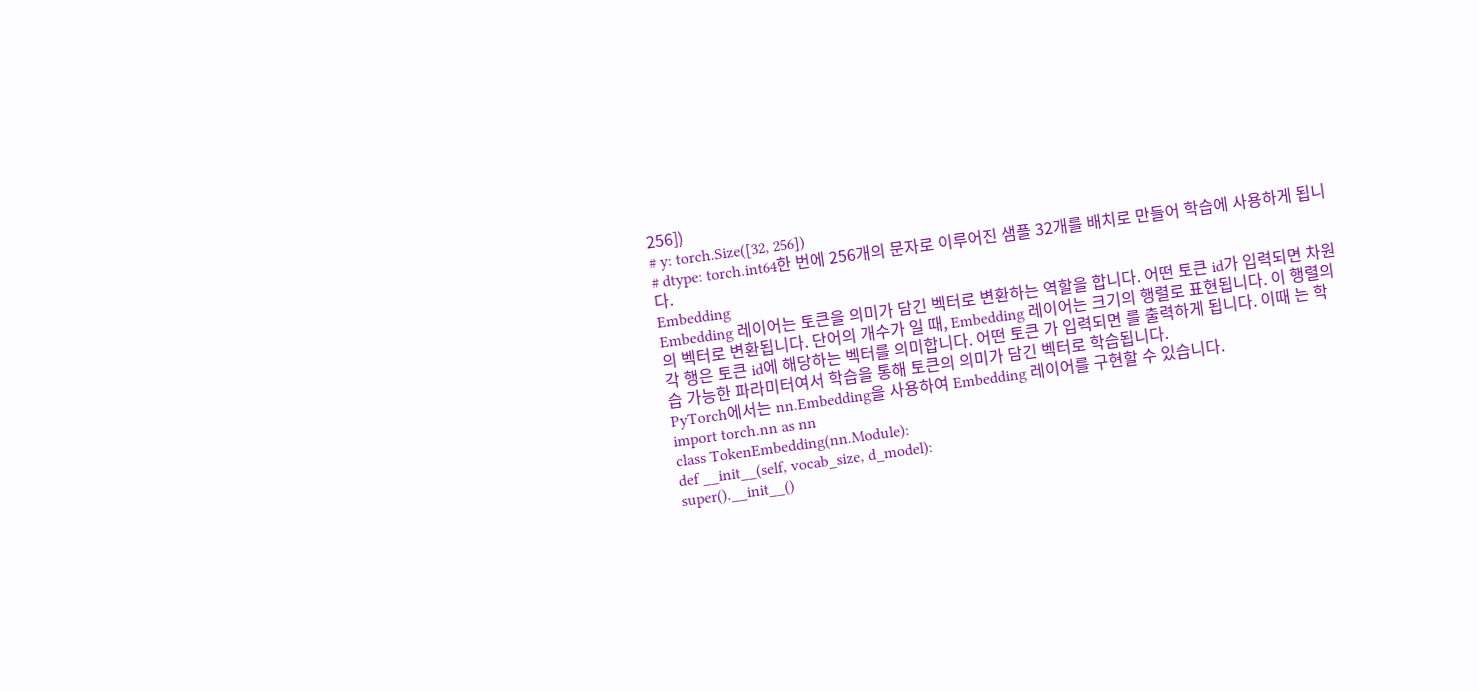256])
# y: torch.Size([32, 256])
# dtype: torch.int64한 번에 256개의 문자로 이루어진 샘플 32개를 배치로 만들어 학습에 사용하게 됩니다.
Embedding
Embedding 레이어는 토큰을 의미가 담긴 벡터로 변환하는 역할을 합니다. 어떤 토큰 id가 입력되면 차원의 벡터로 변환됩니다. 단어의 개수가 일 때, Embedding 레이어는 크기의 행렬로 표현됩니다. 이 행렬의 각 행은 토큰 id에 해당하는 벡터를 의미합니다. 어떤 토큰 가 입력되면 를 출력하게 됩니다. 이때 는 학습 가능한 파라미터여서 학습을 통해 토큰의 의미가 담긴 벡터로 학습됩니다.
PyTorch에서는 nn.Embedding을 사용하여 Embedding 레이어를 구현할 수 있습니다.
import torch.nn as nn
class TokenEmbedding(nn.Module):
def __init__(self, vocab_size, d_model):
super().__init__()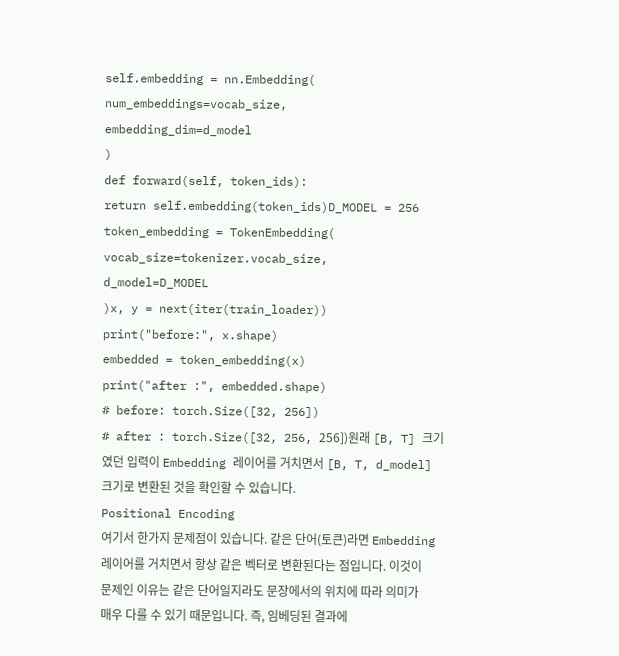self.embedding = nn.Embedding(
num_embeddings=vocab_size,
embedding_dim=d_model
)
def forward(self, token_ids):
return self.embedding(token_ids)D_MODEL = 256
token_embedding = TokenEmbedding(
vocab_size=tokenizer.vocab_size,
d_model=D_MODEL
)x, y = next(iter(train_loader))
print("before:", x.shape)
embedded = token_embedding(x)
print("after :", embedded.shape)
# before: torch.Size([32, 256])
# after : torch.Size([32, 256, 256])원래 [B, T] 크기였던 입력이 Embedding 레이어를 거치면서 [B, T, d_model] 크기로 변환된 것을 확인할 수 있습니다.
Positional Encoding
여기서 한가지 문제점이 있습니다. 같은 단어(토큰)라면 Embedding 레이어를 거치면서 항상 같은 벡터로 변환된다는 점입니다. 이것이 문제인 이유는 같은 단어일지라도 문장에서의 위치에 따라 의미가 매우 다를 수 있기 때문입니다. 즉, 임베딩된 결과에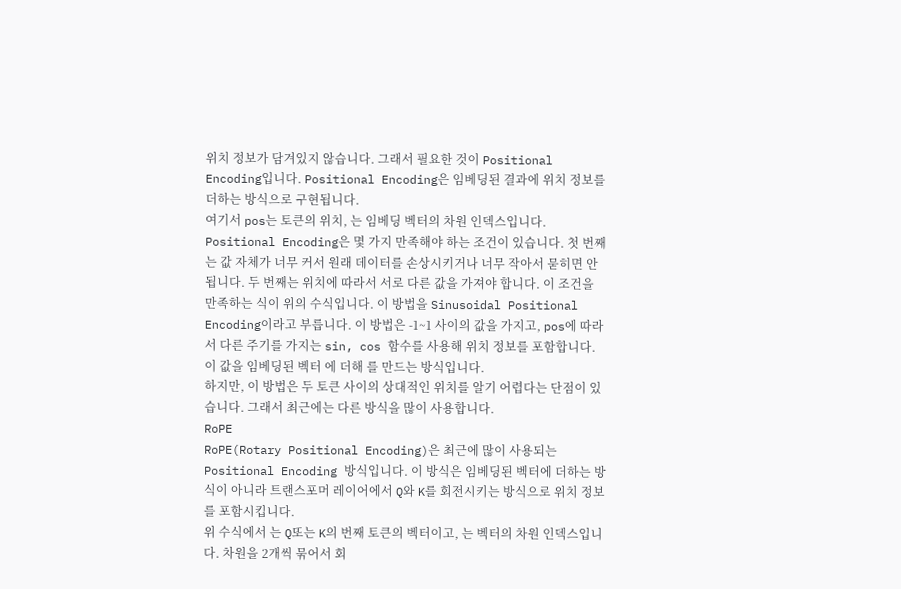위치 정보가 담겨있지 않습니다. 그래서 필요한 것이 Positional Encoding입니다. Positional Encoding은 임베딩된 결과에 위치 정보를 더하는 방식으로 구현됩니다.
여기서 pos는 토큰의 위치, 는 임베딩 벡터의 차원 인덱스입니다. Positional Encoding은 몇 가지 만족해야 하는 조건이 있습니다. 첫 번째는 값 자체가 너무 커서 원래 데이터를 손상시키거나 너무 작아서 묻히면 안됩니다. 두 번째는 위치에 따라서 서로 다른 값을 가져야 합니다. 이 조건을 만족하는 식이 위의 수식입니다. 이 방법을 Sinusoidal Positional Encoding이라고 부릅니다. 이 방법은 -1~1 사이의 값을 가지고, pos에 따라서 다른 주기를 가지는 sin, cos 함수를 사용해 위치 정보를 포함합니다. 이 값을 임베딩된 벡터 에 더해 를 만드는 방식입니다.
하지만, 이 방법은 두 토큰 사이의 상대적인 위치를 알기 어렵다는 단점이 있습니다. 그래서 최근에는 다른 방식을 많이 사용합니다.
RoPE
RoPE(Rotary Positional Encoding)은 최근에 많이 사용되는 Positional Encoding 방식입니다. 이 방식은 임베딩된 벡터에 더하는 방식이 아니라 트랜스포머 레이어에서 Q와 K를 회전시키는 방식으로 위치 정보를 포함시킵니다.
위 수식에서 는 Q또는 K의 번째 토큰의 벡터이고, 는 벡터의 차원 인덱스입니다. 차원을 2개씩 묶어서 회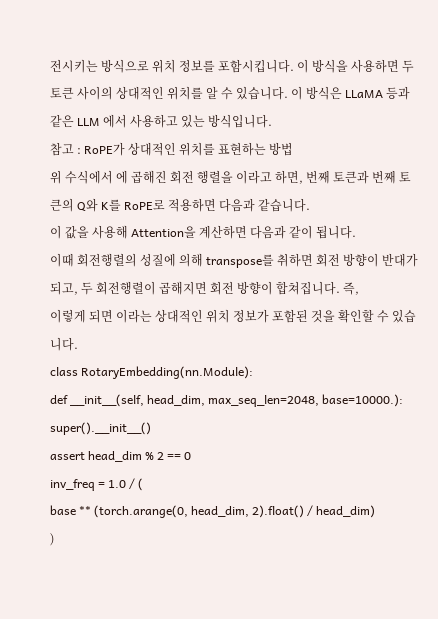전시키는 방식으로 위치 정보를 포함시킵니다. 이 방식을 사용하면 두 토큰 사이의 상대적인 위치를 알 수 있습니다. 이 방식은 LLaMA 등과 같은 LLM 에서 사용하고 있는 방식입니다.
참고 : RoPE가 상대적인 위치를 표현하는 방법
위 수식에서 에 곱해진 회전 행렬을 이라고 하면, 번째 토큰과 번째 토큰의 Q와 K를 RoPE로 적용하면 다음과 같습니다.
이 값을 사용해 Attention을 계산하면 다음과 같이 됩니다.
이때 회전행렬의 성질에 의해 transpose를 취하면 회전 방향이 반대가 되고, 두 회전행렬이 곱해지면 회전 방향이 합쳐집니다. 즉,
이렇게 되면 이라는 상대적인 위치 정보가 포함된 것을 확인할 수 있습니다.
class RotaryEmbedding(nn.Module):
def __init__(self, head_dim, max_seq_len=2048, base=10000.):
super().__init__()
assert head_dim % 2 == 0
inv_freq = 1.0 / (
base ** (torch.arange(0, head_dim, 2).float() / head_dim)
)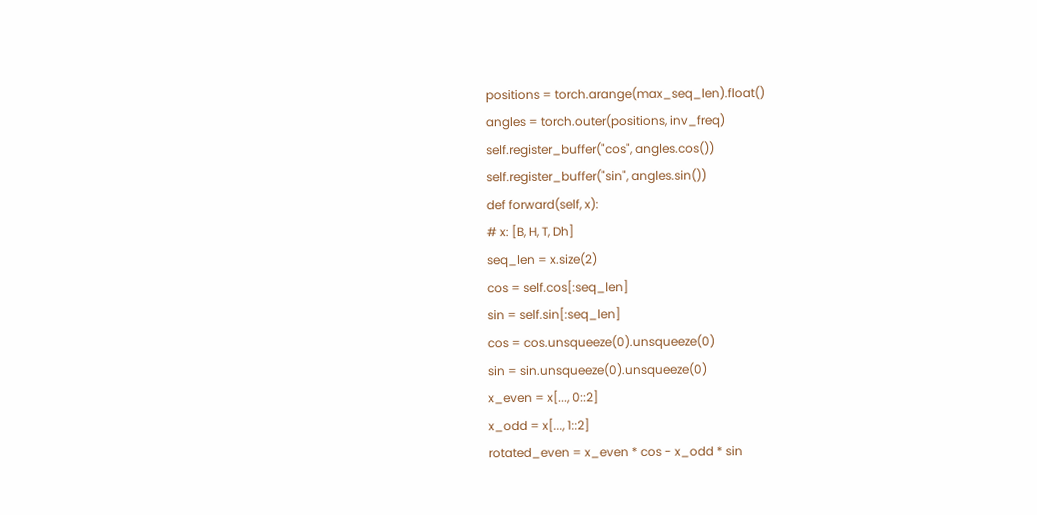positions = torch.arange(max_seq_len).float()
angles = torch.outer(positions, inv_freq)
self.register_buffer("cos", angles.cos())
self.register_buffer("sin", angles.sin())
def forward(self, x):
# x: [B, H, T, Dh]
seq_len = x.size(2)
cos = self.cos[:seq_len]
sin = self.sin[:seq_len]
cos = cos.unsqueeze(0).unsqueeze(0)
sin = sin.unsqueeze(0).unsqueeze(0)
x_even = x[..., 0::2]
x_odd = x[..., 1::2]
rotated_even = x_even * cos - x_odd * sin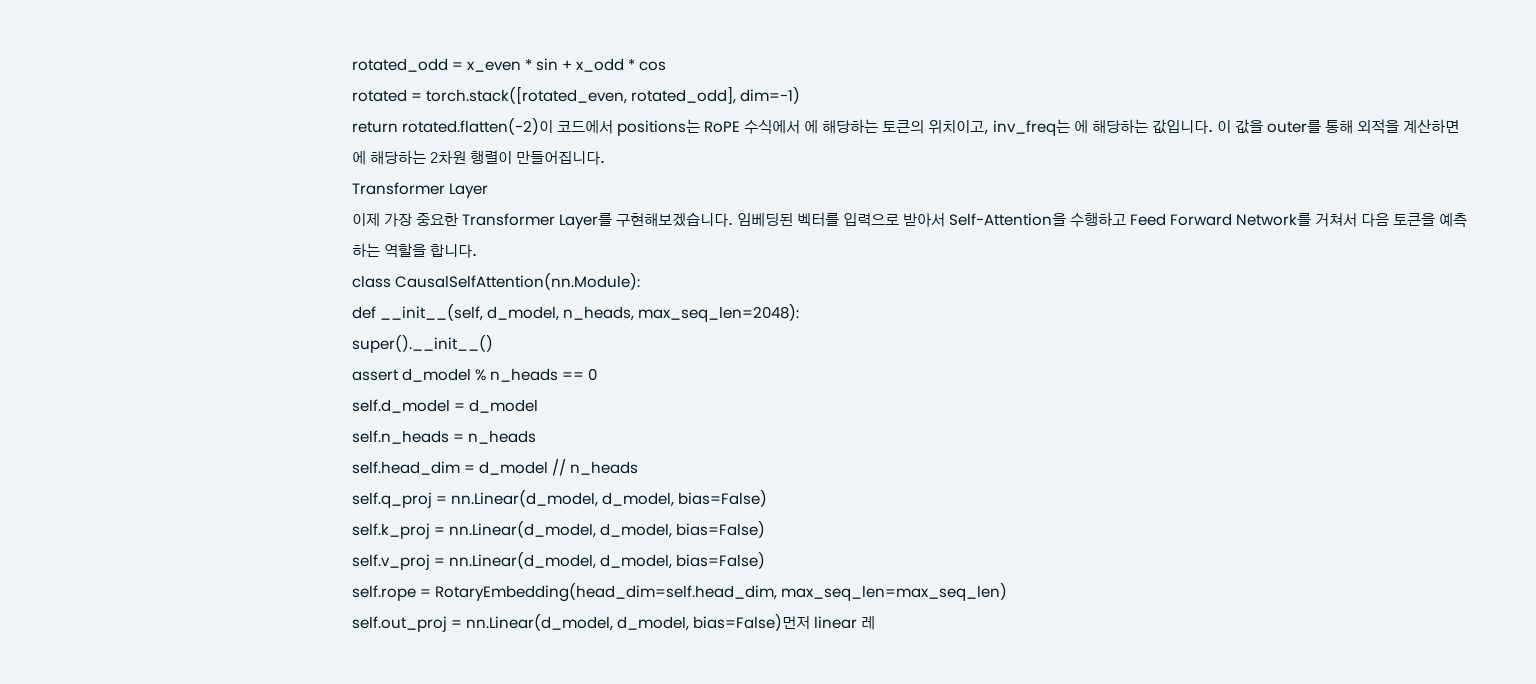rotated_odd = x_even * sin + x_odd * cos
rotated = torch.stack([rotated_even, rotated_odd], dim=-1)
return rotated.flatten(-2)이 코드에서 positions는 RoPE 수식에서 에 해당하는 토큰의 위치이고, inv_freq는 에 해당하는 값입니다. 이 값을 outer를 통해 외적을 계산하면 에 해당하는 2차원 행렬이 만들어집니다.
Transformer Layer
이제 가장 중요한 Transformer Layer를 구현해보겠습니다. 임베딩된 벡터를 입력으로 받아서 Self-Attention을 수행하고 Feed Forward Network를 거쳐서 다음 토큰을 예측하는 역할을 합니다.
class CausalSelfAttention(nn.Module):
def __init__(self, d_model, n_heads, max_seq_len=2048):
super().__init__()
assert d_model % n_heads == 0
self.d_model = d_model
self.n_heads = n_heads
self.head_dim = d_model // n_heads
self.q_proj = nn.Linear(d_model, d_model, bias=False)
self.k_proj = nn.Linear(d_model, d_model, bias=False)
self.v_proj = nn.Linear(d_model, d_model, bias=False)
self.rope = RotaryEmbedding(head_dim=self.head_dim, max_seq_len=max_seq_len)
self.out_proj = nn.Linear(d_model, d_model, bias=False)먼저 linear 레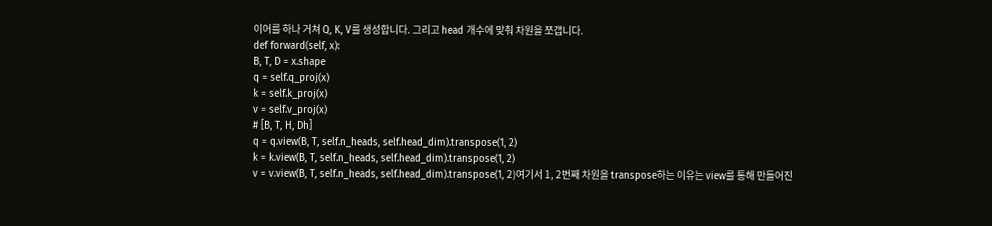이어를 하나 거쳐 Q, K, V를 생성합니다. 그리고 head 개수에 맞춰 차원을 쪼갭니다.
def forward(self, x):
B, T, D = x.shape
q = self.q_proj(x)
k = self.k_proj(x)
v = self.v_proj(x)
# [B, T, H, Dh]
q = q.view(B, T, self.n_heads, self.head_dim).transpose(1, 2)
k = k.view(B, T, self.n_heads, self.head_dim).transpose(1, 2)
v = v.view(B, T, self.n_heads, self.head_dim).transpose(1, 2)여기서 1, 2번째 차원을 transpose하는 이유는 view를 통해 만들어진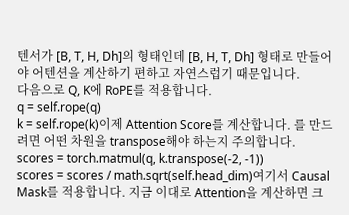텐서가 [B, T, H, Dh]의 형태인데 [B, H, T, Dh] 형태로 만들어야 어텐션을 계산하기 편하고 자연스럽기 때문입니다.
다음으로 Q, K에 RoPE를 적용합니다.
q = self.rope(q)
k = self.rope(k)이제 Attention Score를 계산합니다. 를 만드려면 어떤 차원을 transpose해야 하는지 주의합니다.
scores = torch.matmul(q, k.transpose(-2, -1))
scores = scores / math.sqrt(self.head_dim)여기서 Causal Mask를 적용합니다. 지금 이대로 Attention을 계산하면 크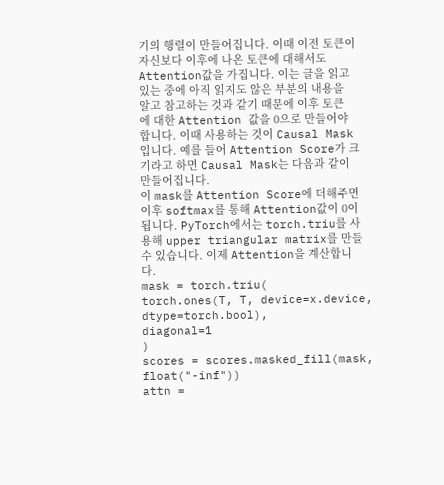기의 행렬이 만들어집니다. 이때 이전 토큰이 자신보다 이후에 나온 토큰에 대해서도 Attention값을 가집니다. 이는 글을 읽고 있는 중에 아직 읽지도 않은 부분의 내용을 알고 참고하는 것과 같기 때문에 이후 토큰에 대한 Attention 값을 0으로 만들어야 합니다. 이때 사용하는 것이 Causal Mask 입니다. 예를 들어 Attention Score가 크기라고 하면 Causal Mask는 다음과 같이 만들어집니다.
이 mask를 Attention Score에 더해주면 이후 softmax를 통해 Attention값이 0이 됩니다. PyTorch에서는 torch.triu를 사용해 upper triangular matrix를 만들 수 있습니다. 이제 Attention을 계산합니다.
mask = torch.triu(
torch.ones(T, T, device=x.device, dtype=torch.bool),
diagonal=1
)
scores = scores.masked_fill(mask, float("-inf"))
attn =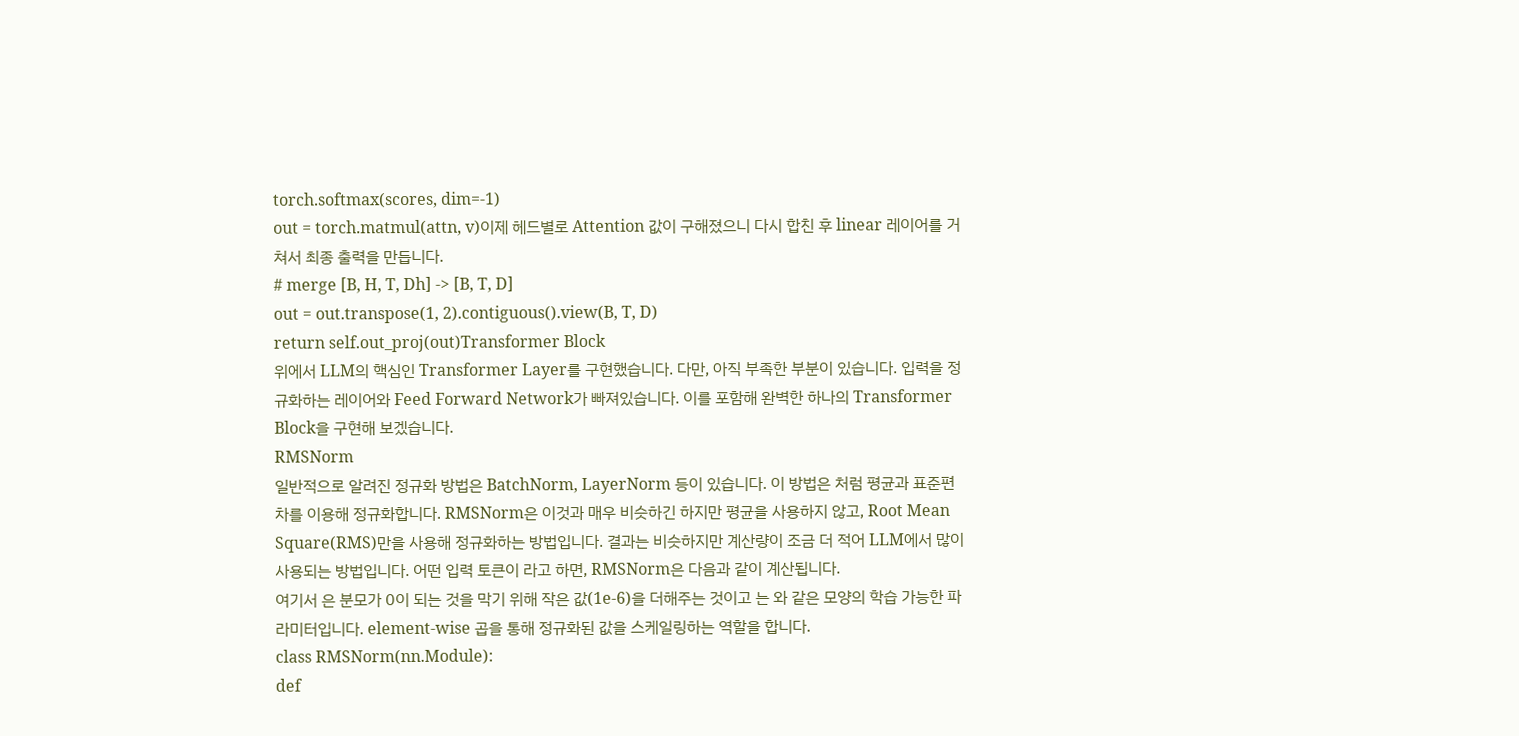torch.softmax(scores, dim=-1)
out = torch.matmul(attn, v)이제 헤드별로 Attention 값이 구해졌으니 다시 합친 후 linear 레이어를 거쳐서 최종 출력을 만듭니다.
# merge [B, H, T, Dh] -> [B, T, D]
out = out.transpose(1, 2).contiguous().view(B, T, D)
return self.out_proj(out)Transformer Block
위에서 LLM의 핵심인 Transformer Layer를 구현했습니다. 다만, 아직 부족한 부분이 있습니다. 입력을 정규화하는 레이어와 Feed Forward Network가 빠져있습니다. 이를 포함해 완벽한 하나의 Transformer Block을 구현해 보겠습니다.
RMSNorm
일반적으로 알려진 정규화 방법은 BatchNorm, LayerNorm 등이 있습니다. 이 방법은 처럼 평균과 표준편차를 이용해 정규화합니다. RMSNorm은 이것과 매우 비슷하긴 하지만 평균을 사용하지 않고, Root Mean Square(RMS)만을 사용해 정규화하는 방법입니다. 결과는 비슷하지만 계산량이 조금 더 적어 LLM에서 많이 사용되는 방법입니다. 어떤 입력 토큰이 라고 하면, RMSNorm은 다음과 같이 계산됩니다.
여기서 은 분모가 0이 되는 것을 막기 위해 작은 값(1e-6)을 더해주는 것이고 는 와 같은 모양의 학습 가능한 파라미터입니다. element-wise 곱을 통해 정규화된 값을 스케일링하는 역할을 합니다.
class RMSNorm(nn.Module):
def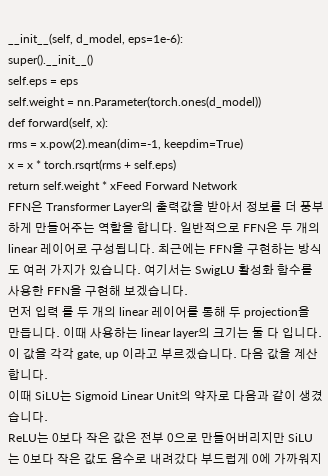__init__(self, d_model, eps=1e-6):
super().__init__()
self.eps = eps
self.weight = nn.Parameter(torch.ones(d_model))
def forward(self, x):
rms = x.pow(2).mean(dim=-1, keepdim=True)
x = x * torch.rsqrt(rms + self.eps)
return self.weight * xFeed Forward Network
FFN은 Transformer Layer의 출력값을 받아서 정보를 더 풍부하게 만들어주는 역할을 합니다. 일반적으로 FFN은 두 개의 linear 레이어로 구성됩니다. 최근에는 FFN을 구현하는 방식도 여러 가지가 있습니다. 여기서는 SwigLU 활성화 함수를 사용한 FFN을 구현해 보겠습니다.
먼저 입력 를 두 개의 linear 레이어를 통해 두 projection을 만듭니다. 이때 사용하는 linear layer의 크기는 둘 다 입니다. 이 값을 각각 gate, up 이라고 부르겠습니다. 다음 값을 계산합니다.
이때 SiLU는 Sigmoid Linear Unit의 약자로 다음과 같이 생겼습니다.
ReLU는 0보다 작은 값은 전부 0으로 만들어버리지만 SiLU는 0보다 작은 값도 음수로 내려갔다 부드럽게 0에 가까워지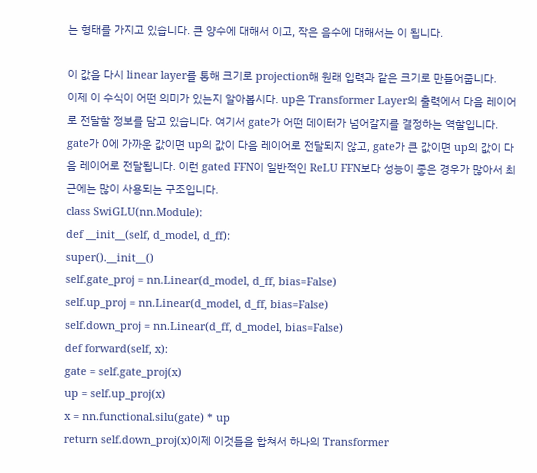는 형태를 가지고 있습니다. 큰 양수에 대해서 이고, 작은 음수에 대해서는 이 됩니다.

이 값을 다시 linear layer를 통해 크기로 projection해 원래 입력과 같은 크기로 만들어줍니다.
이제 이 수식이 어떤 의미가 있는지 알아봅시다. up은 Transformer Layer의 출력에서 다음 레이어로 전달할 정보를 담고 있습니다. 여기서 gate가 어떤 데이터가 넘어갈지를 결정하는 역할입니다. gate가 0에 가까운 값이면 up의 값이 다음 레이어로 전달되지 않고, gate가 큰 값이면 up의 값이 다음 레이어로 전달됩니다. 이런 gated FFN이 일반적인 ReLU FFN보다 성능이 좋은 경우가 많아서 최근에는 많이 사용되는 구조입니다.
class SwiGLU(nn.Module):
def __init__(self, d_model, d_ff):
super().__init__()
self.gate_proj = nn.Linear(d_model, d_ff, bias=False)
self.up_proj = nn.Linear(d_model, d_ff, bias=False)
self.down_proj = nn.Linear(d_ff, d_model, bias=False)
def forward(self, x):
gate = self.gate_proj(x)
up = self.up_proj(x)
x = nn.functional.silu(gate) * up
return self.down_proj(x)이제 이것들을 합쳐서 하나의 Transformer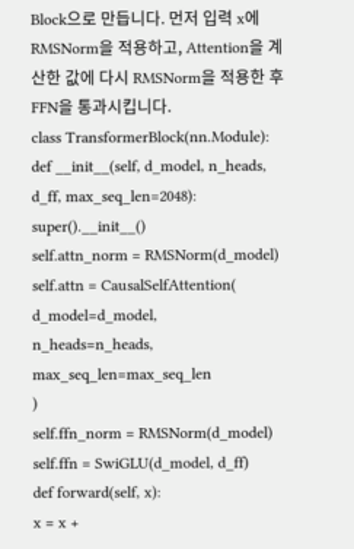Block으로 만듭니다. 먼저 입력 x에 RMSNorm을 적용하고, Attention을 계산한 값에 다시 RMSNorm을 적용한 후 FFN을 통과시킵니다.
class TransformerBlock(nn.Module):
def __init__(self, d_model, n_heads, d_ff, max_seq_len=2048):
super().__init__()
self.attn_norm = RMSNorm(d_model)
self.attn = CausalSelfAttention(
d_model=d_model,
n_heads=n_heads,
max_seq_len=max_seq_len
)
self.ffn_norm = RMSNorm(d_model)
self.ffn = SwiGLU(d_model, d_ff)
def forward(self, x):
x = x +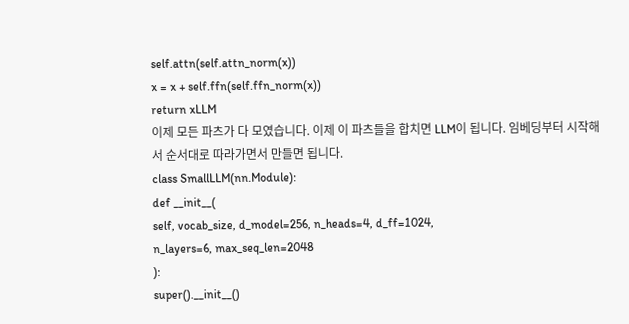self.attn(self.attn_norm(x))
x = x + self.ffn(self.ffn_norm(x))
return xLLM
이제 모든 파츠가 다 모였습니다. 이제 이 파츠들을 합치면 LLM이 됩니다. 임베딩부터 시작해서 순서대로 따라가면서 만들면 됩니다.
class SmallLLM(nn.Module):
def __init__(
self, vocab_size, d_model=256, n_heads=4, d_ff=1024,
n_layers=6, max_seq_len=2048
):
super().__init__()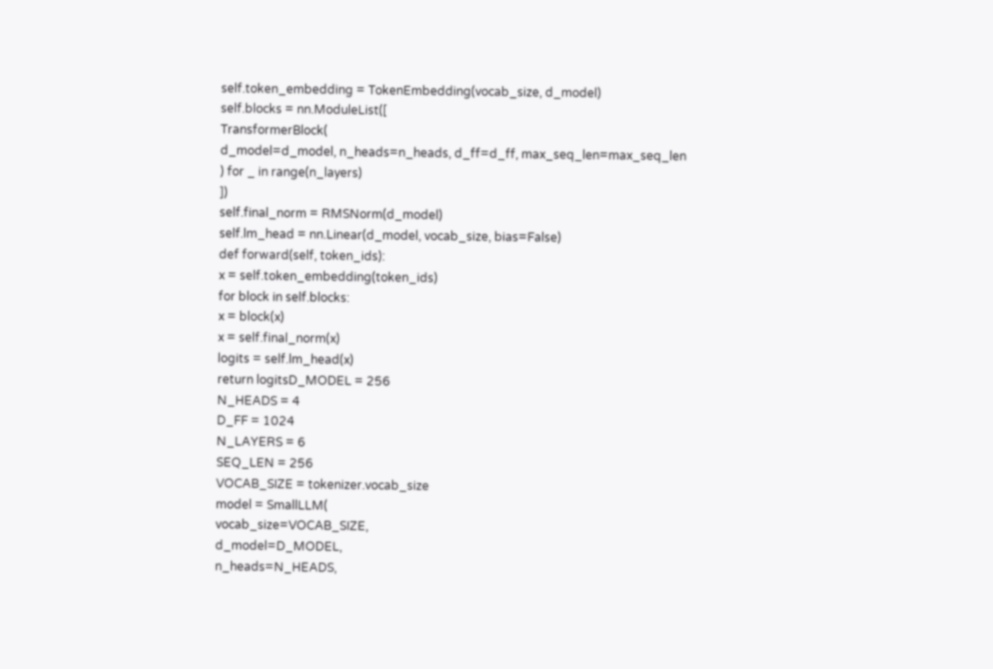self.token_embedding = TokenEmbedding(vocab_size, d_model)
self.blocks = nn.ModuleList([
TransformerBlock(
d_model=d_model, n_heads=n_heads, d_ff=d_ff, max_seq_len=max_seq_len
) for _ in range(n_layers)
])
self.final_norm = RMSNorm(d_model)
self.lm_head = nn.Linear(d_model, vocab_size, bias=False)
def forward(self, token_ids):
x = self.token_embedding(token_ids)
for block in self.blocks:
x = block(x)
x = self.final_norm(x)
logits = self.lm_head(x)
return logitsD_MODEL = 256
N_HEADS = 4
D_FF = 1024
N_LAYERS = 6
SEQ_LEN = 256
VOCAB_SIZE = tokenizer.vocab_size
model = SmallLLM(
vocab_size=VOCAB_SIZE,
d_model=D_MODEL,
n_heads=N_HEADS,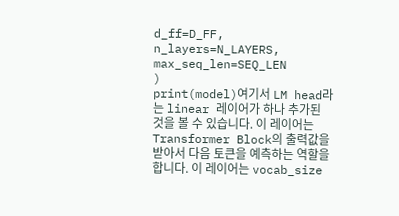d_ff=D_FF,
n_layers=N_LAYERS,
max_seq_len=SEQ_LEN
)
print(model)여기서 LM head라는 linear 레이어가 하나 추가된 것을 볼 수 있습니다. 이 레이어는 Transformer Block의 출력값을 받아서 다음 토큰을 예측하는 역할을 합니다. 이 레이어는 vocab_size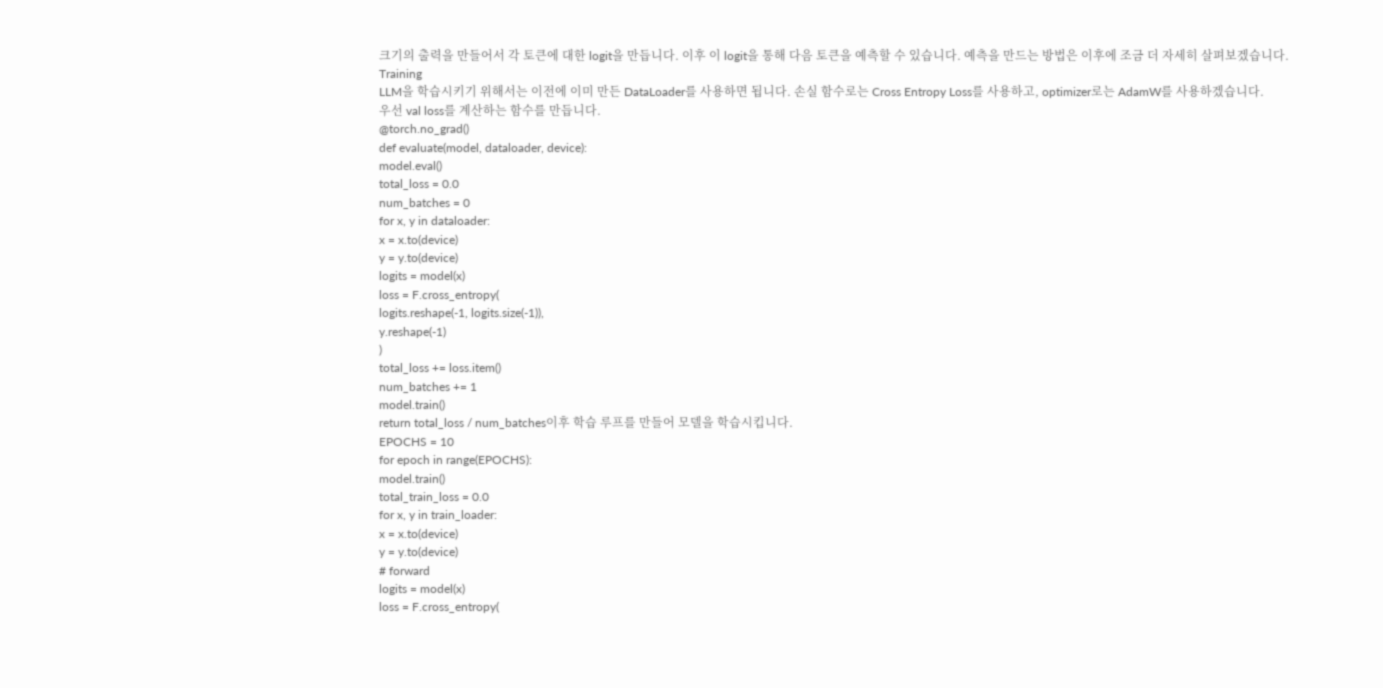크기의 출력을 만들어서 각 토큰에 대한 logit을 만듭니다. 이후 이 logit을 통해 다음 토큰을 예측할 수 있습니다. 예측을 만드는 방법은 이후에 조금 더 자세히 살펴보겠습니다.
Training
LLM을 학습시키기 위해서는 이전에 이미 만든 DataLoader를 사용하면 됩니다. 손실 함수로는 Cross Entropy Loss를 사용하고, optimizer로는 AdamW를 사용하겠습니다.
우선 val loss를 계산하는 함수를 만듭니다.
@torch.no_grad()
def evaluate(model, dataloader, device):
model.eval()
total_loss = 0.0
num_batches = 0
for x, y in dataloader:
x = x.to(device)
y = y.to(device)
logits = model(x)
loss = F.cross_entropy(
logits.reshape(-1, logits.size(-1)),
y.reshape(-1)
)
total_loss += loss.item()
num_batches += 1
model.train()
return total_loss / num_batches이후 학습 루프를 만들어 모델을 학습시킵니다.
EPOCHS = 10
for epoch in range(EPOCHS):
model.train()
total_train_loss = 0.0
for x, y in train_loader:
x = x.to(device)
y = y.to(device)
# forward
logits = model(x)
loss = F.cross_entropy(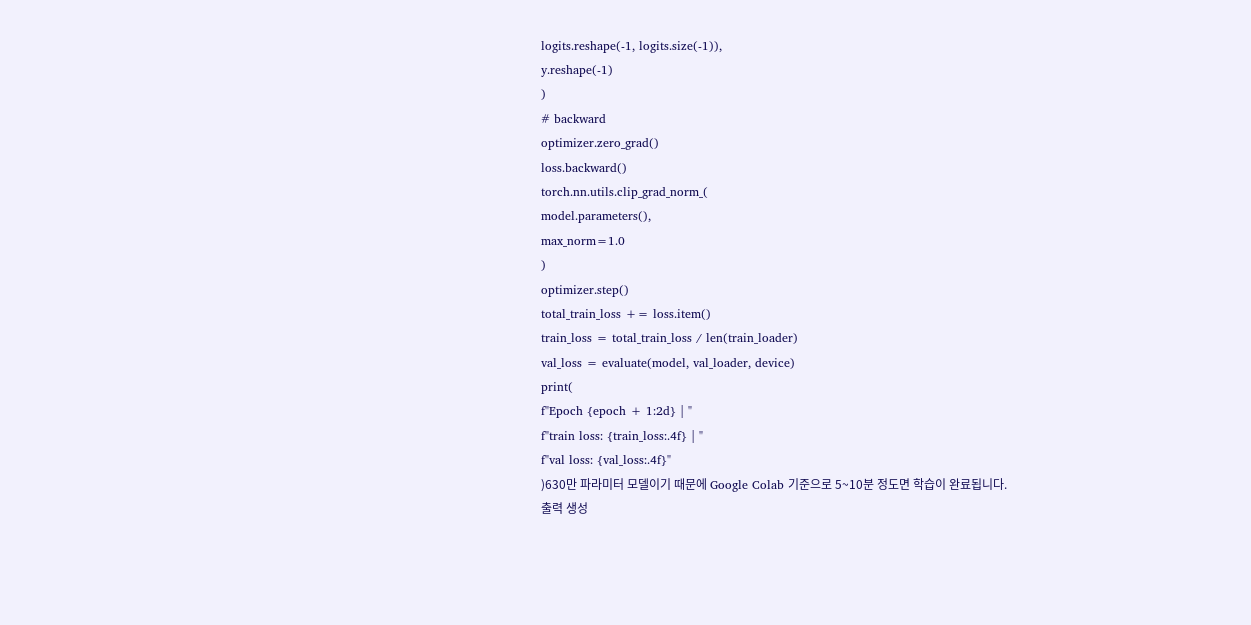logits.reshape(-1, logits.size(-1)),
y.reshape(-1)
)
# backward
optimizer.zero_grad()
loss.backward()
torch.nn.utils.clip_grad_norm_(
model.parameters(),
max_norm=1.0
)
optimizer.step()
total_train_loss += loss.item()
train_loss = total_train_loss / len(train_loader)
val_loss = evaluate(model, val_loader, device)
print(
f"Epoch {epoch + 1:2d} | "
f"train loss: {train_loss:.4f} | "
f"val loss: {val_loss:.4f}"
)630만 파라미터 모델이기 때문에 Google Colab 기준으로 5~10분 정도면 학습이 완료됩니다.
출력 생성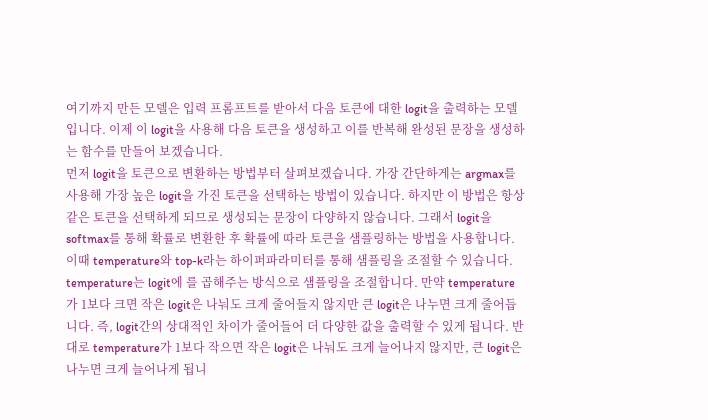여기까지 만든 모델은 입력 프롬프트를 받아서 다음 토큰에 대한 logit을 출력하는 모델입니다. 이제 이 logit을 사용해 다음 토큰을 생성하고 이를 반복해 완성된 문장을 생성하는 함수를 만들어 보겠습니다.
먼저 logit을 토큰으로 변환하는 방법부터 살펴보겠습니다. 가장 간단하게는 argmax를 사용해 가장 높은 logit을 가진 토큰을 선택하는 방법이 있습니다. 하지만 이 방법은 항상 같은 토큰을 선택하게 되므로 생성되는 문장이 다양하지 않습니다. 그래서 logit을 softmax를 통해 확률로 변환한 후 확률에 따라 토큰을 샘플링하는 방법을 사용합니다. 이때 temperature와 top-k라는 하이퍼파라미터를 통해 샘플링을 조절할 수 있습니다.
temperature는 logit에 를 곱해주는 방식으로 샘플링을 조절합니다. 만약 temperature가 1보다 크면 작은 logit은 나눠도 크게 줄어들지 않지만 큰 logit은 나누면 크게 줄어듭니다. 즉, logit간의 상대적인 차이가 줄어들어 더 다양한 값을 출력할 수 있게 됩니다. 반대로 temperature가 1보다 작으면 작은 logit은 나눠도 크게 늘어나지 않지만, 큰 logit은 나누면 크게 늘어나게 됩니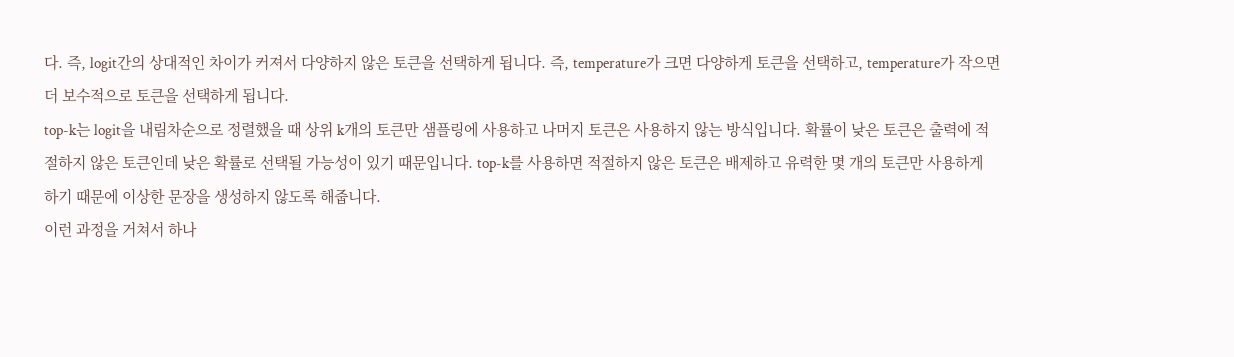다. 즉, logit간의 상대적인 차이가 커져서 다양하지 않은 토큰을 선택하게 됩니다. 즉, temperature가 크면 다양하게 토큰을 선택하고, temperature가 작으면 더 보수적으로 토큰을 선택하게 됩니다.
top-k는 logit을 내림차순으로 정렬했을 때 상위 k개의 토큰만 샘플링에 사용하고 나머지 토큰은 사용하지 않는 방식입니다. 확률이 낮은 토큰은 출력에 적절하지 않은 토큰인데 낮은 확률로 선택될 가능성이 있기 때문입니다. top-k를 사용하면 적절하지 않은 토큰은 배제하고 유력한 몇 개의 토큰만 사용하게 하기 때문에 이상한 문장을 생성하지 않도록 해줍니다.
이런 과정을 거쳐서 하나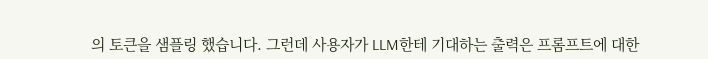의 토큰을 샘플링 했습니다. 그런데 사용자가 LLM한테 기대하는 출력은 프롬프트에 대한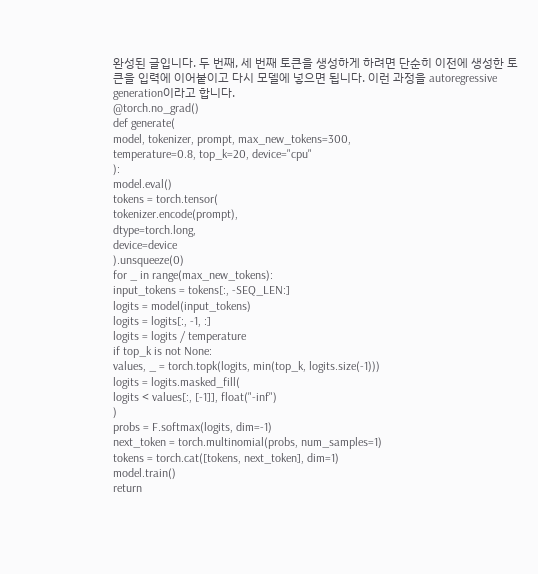완성된 글입니다. 두 번째, 세 번째 토큰을 생성하게 하려면 단순히 이전에 생성한 토큰을 입력에 이어붙이고 다시 모델에 넣으면 됩니다. 이런 과정을 autoregressive generation이라고 합니다.
@torch.no_grad()
def generate(
model, tokenizer, prompt, max_new_tokens=300,
temperature=0.8, top_k=20, device="cpu"
):
model.eval()
tokens = torch.tensor(
tokenizer.encode(prompt),
dtype=torch.long,
device=device
).unsqueeze(0)
for _ in range(max_new_tokens):
input_tokens = tokens[:, -SEQ_LEN:]
logits = model(input_tokens)
logits = logits[:, -1, :]
logits = logits / temperature
if top_k is not None:
values, _ = torch.topk(logits, min(top_k, logits.size(-1)))
logits = logits.masked_fill(
logits < values[:, [-1]], float("-inf")
)
probs = F.softmax(logits, dim=-1)
next_token = torch.multinomial(probs, num_samples=1)
tokens = torch.cat([tokens, next_token], dim=1)
model.train()
return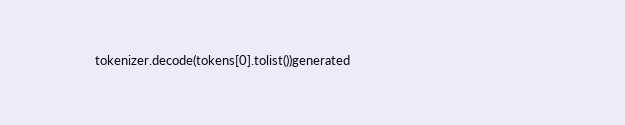tokenizer.decode(tokens[0].tolist())generated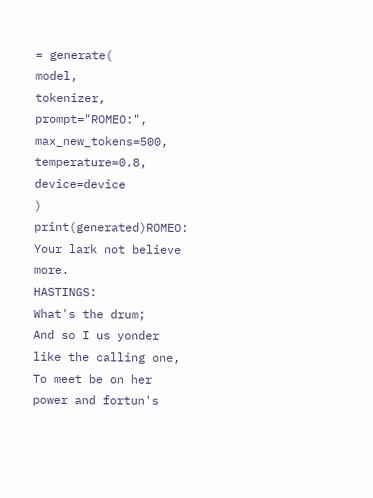= generate(
model,
tokenizer,
prompt="ROMEO:",
max_new_tokens=500,
temperature=0.8,
device=device
)
print(generated)ROMEO:
Your lark not believe more.
HASTINGS:
What's the drum;
And so I us yonder like the calling one,
To meet be on her power and fortun's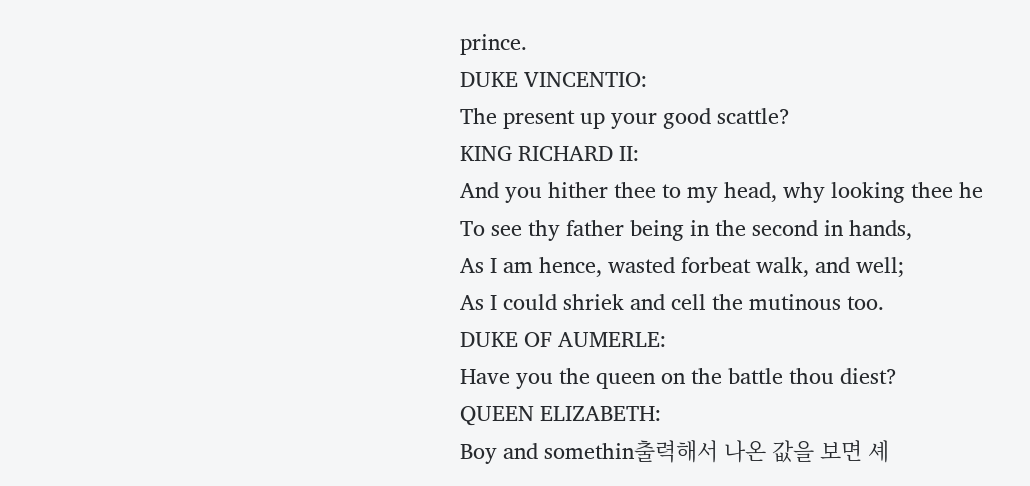prince.
DUKE VINCENTIO:
The present up your good scattle?
KING RICHARD II:
And you hither thee to my head, why looking thee he
To see thy father being in the second in hands,
As I am hence, wasted forbeat walk, and well;
As I could shriek and cell the mutinous too.
DUKE OF AUMERLE:
Have you the queen on the battle thou diest?
QUEEN ELIZABETH:
Boy and somethin출력해서 나온 값을 보면 셰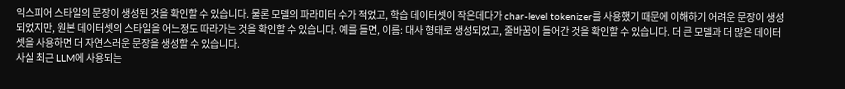익스피어 스타일의 문장이 생성된 것을 확인할 수 있습니다. 물론 모델의 파라미터 수가 적었고, 학습 데이터셋이 작은데다가 char-level tokenizer를 사용했기 때문에 이해하기 어려운 문장이 생성되었지만, 원본 데이터셋의 스타일을 어느정도 따라가는 것을 확인할 수 있습니다. 예를 들면, 이름: 대사 형태로 생성되었고, 줄바꿈이 들어간 것을 확인할 수 있습니다. 더 큰 모델과 더 많은 데이터셋을 사용하면 더 자연스러운 문장을 생성할 수 있습니다.
사실 최근 LLM에 사용되는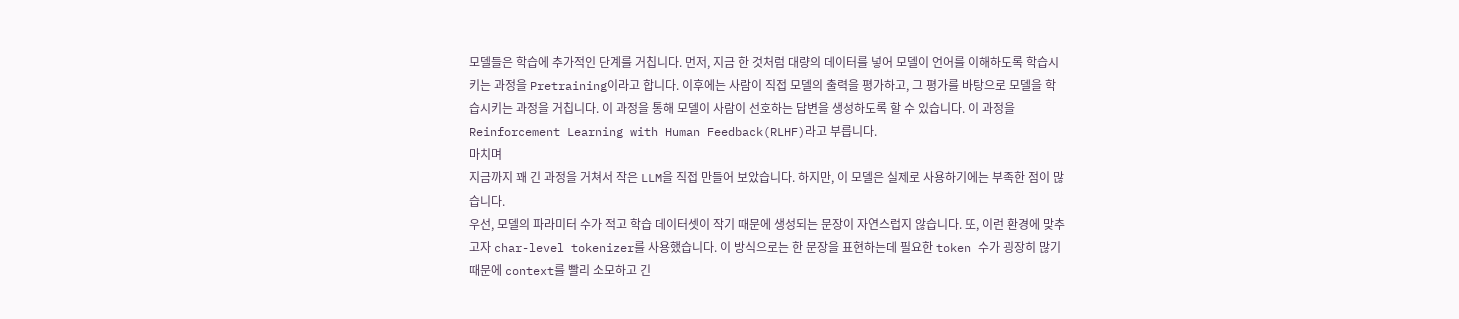모델들은 학습에 추가적인 단계를 거칩니다. 먼저, 지금 한 것처럼 대량의 데이터를 넣어 모델이 언어를 이해하도록 학습시키는 과정을 Pretraining이라고 합니다. 이후에는 사람이 직접 모델의 출력을 평가하고, 그 평가를 바탕으로 모델을 학습시키는 과정을 거칩니다. 이 과정을 통해 모델이 사람이 선호하는 답변을 생성하도록 할 수 있습니다. 이 과정을 Reinforcement Learning with Human Feedback(RLHF)라고 부릅니다.
마치며
지금까지 꽤 긴 과정을 거쳐서 작은 LLM을 직접 만들어 보았습니다. 하지만, 이 모델은 실제로 사용하기에는 부족한 점이 많습니다.
우선, 모델의 파라미터 수가 적고 학습 데이터셋이 작기 때문에 생성되는 문장이 자연스럽지 않습니다. 또, 이런 환경에 맞추고자 char-level tokenizer를 사용했습니다. 이 방식으로는 한 문장을 표현하는데 필요한 token 수가 굉장히 많기 때문에 context를 빨리 소모하고 긴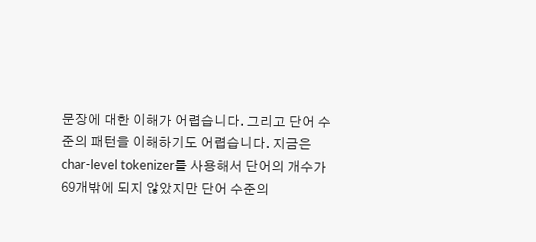문장에 대한 이해가 어렵습니다. 그리고 단어 수준의 패턴을 이해하기도 어렵습니다. 지금은 char-level tokenizer를 사용해서 단어의 개수가 69개밖에 되지 않았지만 단어 수준의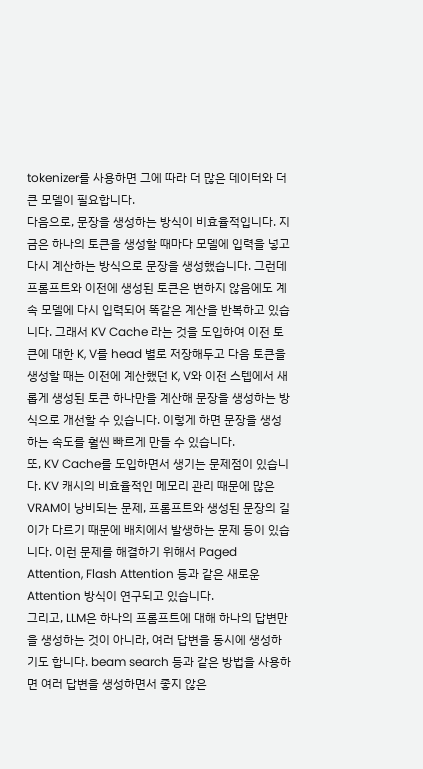tokenizer를 사용하면 그에 따라 더 많은 데이터와 더 큰 모델이 필요합니다.
다음으로, 문장을 생성하는 방식이 비효율적입니다. 지금은 하나의 토큰을 생성할 때마다 모델에 입력을 넣고 다시 계산하는 방식으로 문장을 생성했습니다. 그런데 프롬프트와 이전에 생성된 토큰은 변하지 않음에도 계속 모델에 다시 입력되어 똑같은 계산을 반복하고 있습니다. 그래서 KV Cache 라는 것을 도입하여 이전 토큰에 대한 K, V를 head 별로 저장해두고 다음 토큰을 생성할 때는 이전에 계산했던 K, V와 이전 스텝에서 새롭게 생성된 토큰 하나만을 계산해 문장을 생성하는 방식으로 개선할 수 있습니다. 이렇게 하면 문장을 생성하는 속도를 훨씬 빠르게 만들 수 있습니다.
또, KV Cache를 도입하면서 생기는 문제점이 있습니다. KV 캐시의 비효율적인 메모리 관리 때문에 많은 VRAM이 낭비되는 문제, 프롬프트와 생성된 문장의 길이가 다르기 때문에 배치에서 발생하는 문제 등이 있습니다. 이런 문제를 해결하기 위해서 Paged Attention, Flash Attention 등과 같은 새로운 Attention 방식이 연구되고 있습니다.
그리고, LLM은 하나의 프롬프트에 대해 하나의 답변만을 생성하는 것이 아니라, 여러 답변을 동시에 생성하기도 합니다. beam search 등과 같은 방법을 사용하면 여러 답변을 생성하면서 좋지 않은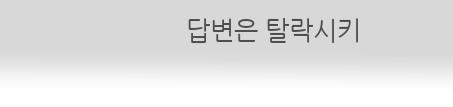답변은 탈락시키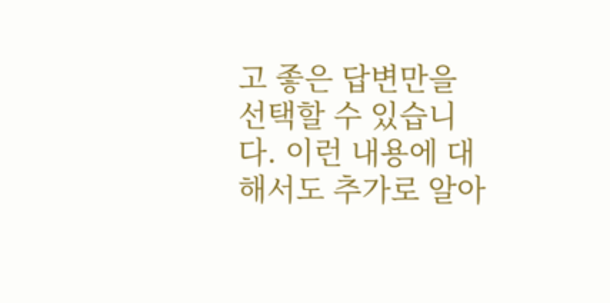고 좋은 답변만을 선택할 수 있습니다. 이런 내용에 대해서도 추가로 알아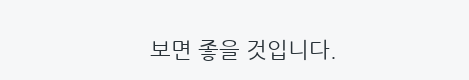보면 좋을 것입니다.